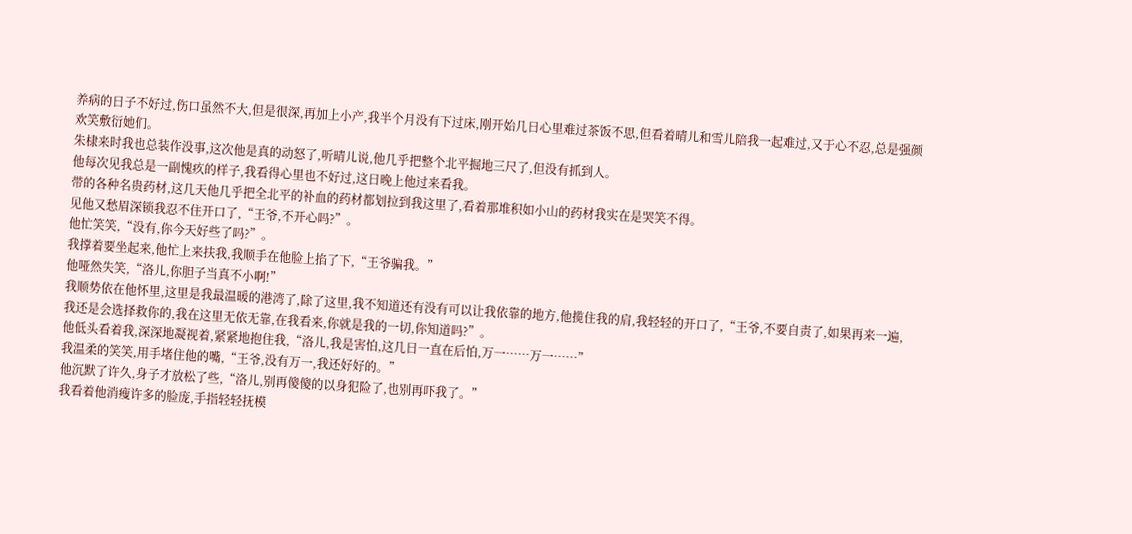养病的日子不好过,伤口虽然不大,但是很深,再加上小产,我半个月没有下过床,刚开始几日心里难过茶饭不思,但看着晴儿和雪儿陪我一起难过,又于心不忍,总是强颜欢笑敷衍她们。
朱棣来时我也总装作没事,这次他是真的动怒了,听晴儿说,他几乎把整个北平掘地三尺了,但没有抓到人。
他每次见我总是一副愧疚的样子,我看得心里也不好过,这日晚上他过来看我。
带的各种名贵药材,这几天他几乎把全北平的补血的药材都划拉到我这里了,看着那堆积如小山的药材我实在是哭笑不得。
见他又愁眉深锁我忍不住开口了,“王爷,不开心吗?”。
他忙笑笑,“没有,你今天好些了吗?”。
我撑着要坐起来,他忙上来扶我,我顺手在他脸上掐了下,“王爷骗我。”
他哑然失笑,“洛儿,你胆子当真不小啊!”
我顺势依在他怀里,这里是我最温暖的港湾了,除了这里,我不知道还有没有可以让我依靠的地方,他揽住我的肩,我轻轻的开口了,“王爷,不要自责了,如果再来一遍,我还是会选择救你的,我在这里无依无靠,在我看来,你就是我的一切,你知道吗?”。
他低头看着我,深深地凝视着,紧紧地抱住我,“洛儿,我是害怕,这几日一直在后怕,万一……万一……”
我温柔的笑笑,用手堵住他的嘴,“王爷,没有万一,我还好好的。”
他沉默了许久,身子才放松了些,“洛儿,别再傻傻的以身犯险了,也别再吓我了。”
我看着他消瘦许多的脸庞,手指轻轻抚模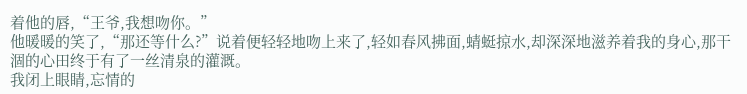着他的唇,“王爷,我想吻你。”
他暖暖的笑了,“那还等什么?”说着便轻轻地吻上来了,轻如春风拂面,蜻蜓掠水,却深深地滋养着我的身心,那干涸的心田终于有了一丝清泉的灌溉。
我闭上眼睛,忘情的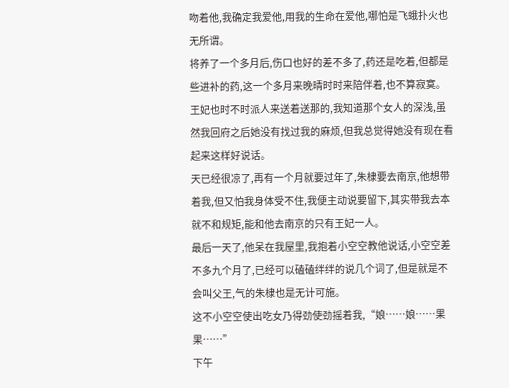吻着他,我确定我爱他,用我的生命在爱他,哪怕是飞蛾扑火也无所谓。
将养了一个多月后,伤口也好的差不多了,药还是吃着,但都是些进补的药,这一个多月来晚晴时时来陪伴着,也不算寂寞。
王妃也时不时派人来送着送那的,我知道那个女人的深浅,虽然我回府之后她没有找过我的麻烦,但我总觉得她没有现在看起来这样好说话。
天已经很凉了,再有一个月就要过年了,朱棣要去南京,他想带着我,但又怕我身体受不住,我便主动说要留下,其实带我去本就不和规矩,能和他去南京的只有王妃一人。
最后一天了,他呆在我屋里,我抱着小空空教他说话,小空空差不多九个月了,已经可以磕磕绊绊的说几个词了,但是就是不会叫父王,气的朱棣也是无计可施。
这不小空空使出吃女乃得劲使劲摇着我,“娘……娘……果果……”
下午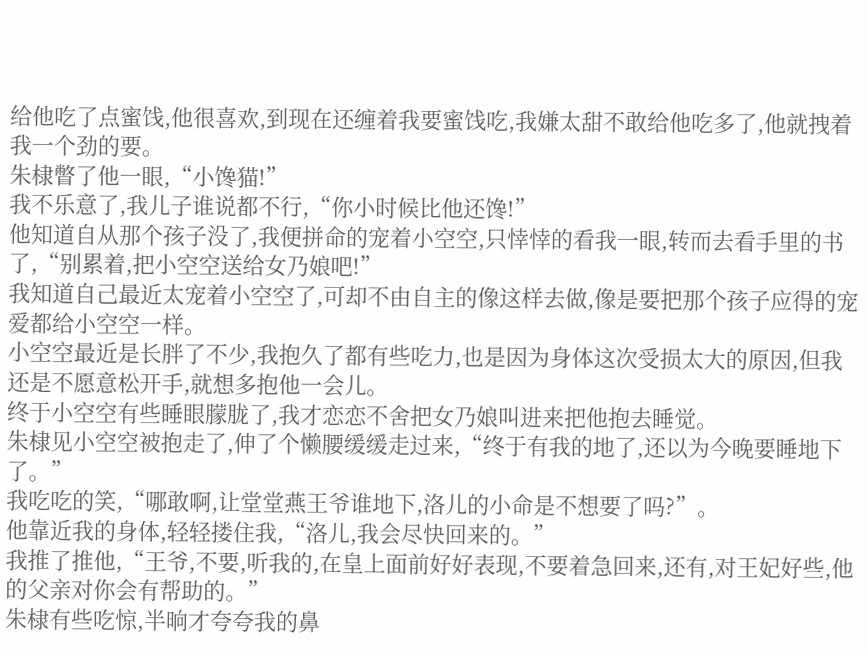给他吃了点蜜饯,他很喜欢,到现在还缠着我要蜜饯吃,我嫌太甜不敢给他吃多了,他就拽着我一个劲的要。
朱棣瞥了他一眼,“小馋猫!”
我不乐意了,我儿子谁说都不行,“你小时候比他还馋!”
他知道自从那个孩子没了,我便拼命的宠着小空空,只悻悻的看我一眼,转而去看手里的书了,“别累着,把小空空送给女乃娘吧!”
我知道自己最近太宠着小空空了,可却不由自主的像这样去做,像是要把那个孩子应得的宠爱都给小空空一样。
小空空最近是长胖了不少,我抱久了都有些吃力,也是因为身体这次受损太大的原因,但我还是不愿意松开手,就想多抱他一会儿。
终于小空空有些睡眼朦胧了,我才恋恋不舍把女乃娘叫进来把他抱去睡觉。
朱棣见小空空被抱走了,伸了个懒腰缓缓走过来,“终于有我的地了,还以为今晚要睡地下了。”
我吃吃的笑,“哪敢啊,让堂堂燕王爷谁地下,洛儿的小命是不想要了吗?”。
他靠近我的身体,轻轻搂住我,“洛儿,我会尽快回来的。”
我推了推他,“王爷,不要,听我的,在皇上面前好好表现,不要着急回来,还有,对王妃好些,他的父亲对你会有帮助的。”
朱棣有些吃惊,半晌才夸夸我的鼻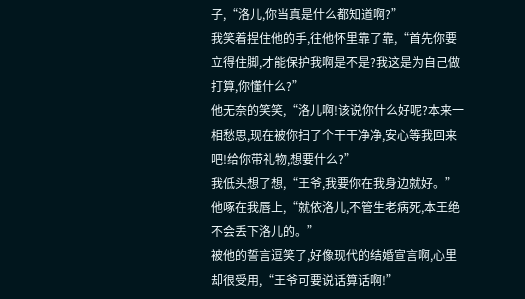子,“洛儿,你当真是什么都知道啊?”
我笑着捏住他的手,往他怀里靠了靠,“首先你要立得住脚,才能保护我啊是不是?我这是为自己做打算,你懂什么?”
他无奈的笑笑,“洛儿啊!该说你什么好呢?本来一相愁思,现在被你扫了个干干净净,安心等我回来吧!给你带礼物,想要什么?”
我低头想了想,“王爷,我要你在我身边就好。”
他啄在我唇上,“就依洛儿,不管生老病死,本王绝不会丢下洛儿的。”
被他的誓言逗笑了,好像现代的结婚宣言啊,心里却很受用,“王爷可要说话算话啊!”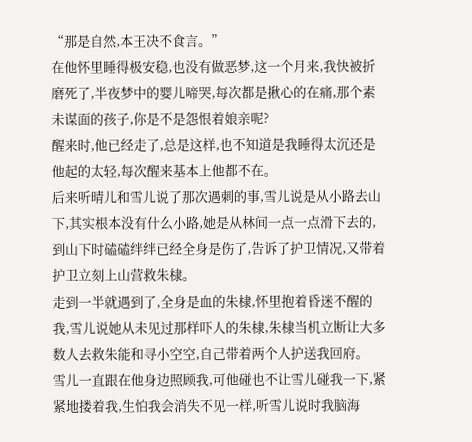“那是自然,本王决不食言。”
在他怀里睡得极安稳,也没有做恶梦,这一个月来,我快被折磨死了,半夜梦中的婴儿啼哭,每次都是揪心的在痛,那个素未谋面的孩子,你是不是怨恨着娘亲呢?
醒来时,他已经走了,总是这样,也不知道是我睡得太沉还是他起的太轻,每次醒来基本上他都不在。
后来听晴儿和雪儿说了那次遇刺的事,雪儿说是从小路去山下,其实根本没有什么小路,她是从林间一点一点滑下去的,到山下时磕磕绊绊已经全身是伤了,告诉了护卫情况,又带着护卫立刻上山营救朱棣。
走到一半就遇到了,全身是血的朱棣,怀里抱着昏迷不醒的我,雪儿说她从未见过那样吓人的朱棣,朱棣当机立断让大多数人去救朱能和寻小空空,自己带着两个人护送我回府。
雪儿一直跟在他身边照顾我,可他碰也不让雪儿碰我一下,紧紧地搂着我,生怕我会消失不见一样,听雪儿说时我脑海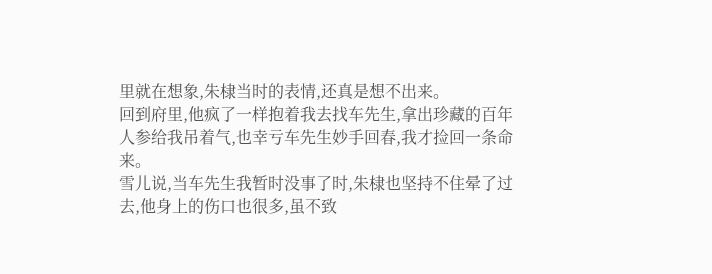里就在想象,朱棣当时的表情,还真是想不出来。
回到府里,他疯了一样抱着我去找车先生,拿出珍藏的百年人参给我吊着气,也幸亏车先生妙手回春,我才捡回一条命来。
雪儿说,当车先生我暂时没事了时,朱棣也坚持不住晕了过去,他身上的伤口也很多,虽不致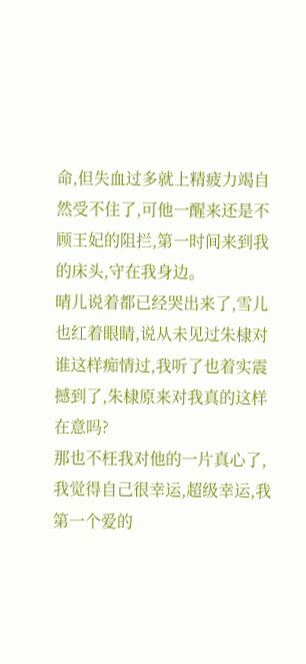命,但失血过多就上精疲力竭自然受不住了,可他一醒来还是不顾王妃的阻拦,第一时间来到我的床头,守在我身边。
晴儿说着都已经哭出来了,雪儿也红着眼睛,说从未见过朱棣对谁这样痴情过,我听了也着实震撼到了,朱棣原来对我真的这样在意吗?
那也不枉我对他的一片真心了,我觉得自己很幸运,超级幸运,我第一个爱的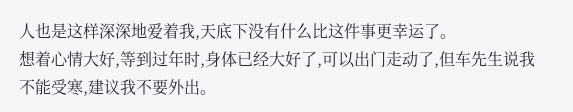人也是这样深深地爱着我,天底下没有什么比这件事更幸运了。
想着心情大好,等到过年时,身体已经大好了,可以出门走动了,但车先生说我不能受寒,建议我不要外出。